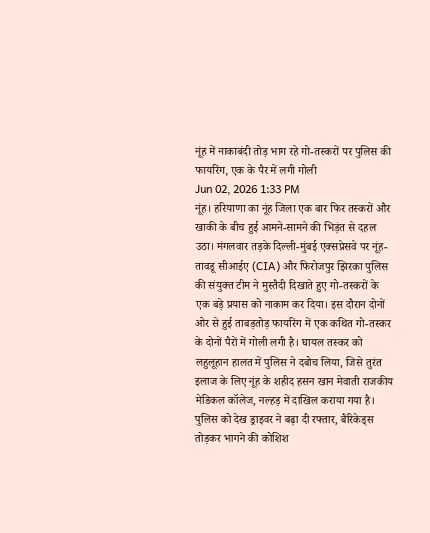नूंह में नाकाबंदी तोड़ भाग रहे गो-तस्करों पर पुलिस की फायरिंग, एक के पैर में लगी गोली
Jun 02, 2026 1:33 PM
नूंह। हरियाणा का नूंह जिला एक बार फिर तस्करों और खाकी के बीच हुई आमने-सामने की भिड़ंत से दहल उठा। मंगलवार तड़के दिल्ली-मुंबई एक्सप्रेसवे पर नूंह-तावडू सीआईए (CIA) और फिरोजपुर झिरका पुलिस की संयुक्त टीम ने मुस्तैदी दिखाते हुए गो-तस्करों के एक बड़े प्रयास को नाकाम कर दिया। इस दौरान दोनों ओर से हुई ताबड़तोड़ फायरिंग में एक कथित गो-तस्कर के दोनों पैरों में गोली लगी है। घायल तस्कर को लहुलूहान हालत में पुलिस ने दबोच लिया, जिसे तुरंत इलाज के लिए नूंह के शहीद हसन खान मेवाती राजकीय मेडिकल कॉलेज, नल्हड़ में दाखिल कराया गया है।
पुलिस को देख ड्राइवर ने बढ़ा दी रफ्तार, बैरिकेड्स तोड़कर भागने की कोशिश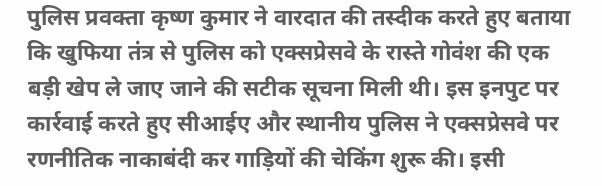पुलिस प्रवक्ता कृष्ण कुमार ने वारदात की तस्दीक करते हुए बताया कि खुफिया तंत्र से पुलिस को एक्सप्रेसवे के रास्ते गोवंश की एक बड़ी खेप ले जाए जाने की सटीक सूचना मिली थी। इस इनपुट पर कार्रवाई करते हुए सीआईए और स्थानीय पुलिस ने एक्सप्रेसवे पर रणनीतिक नाकाबंदी कर गाड़ियों की चेकिंग शुरू की। इसी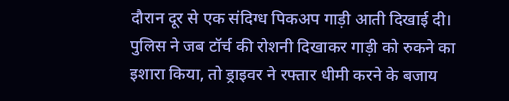दौरान दूर से एक संदिग्ध पिकअप गाड़ी आती दिखाई दी। पुलिस ने जब टॉर्च की रोशनी दिखाकर गाड़ी को रुकने का इशारा किया, तो ड्राइवर ने रफ्तार धीमी करने के बजाय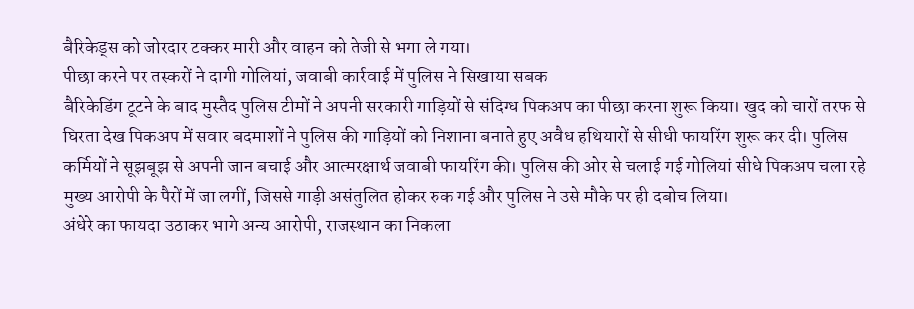बैरिकेड्स को जोरदार टक्कर मारी और वाहन को तेजी से भगा ले गया।
पीछा करने पर तस्करों ने दागी गोलियां, जवाबी कार्रवाई में पुलिस ने सिखाया सबक
बैरिकेडिंग टूटने के बाद मुस्तैद पुलिस टीमों ने अपनी सरकारी गाड़ियों से संदिग्ध पिकअप का पीछा करना शुरू किया। खुद को चारों तरफ से घिरता देख पिकअप में सवार बदमाशों ने पुलिस की गाड़ियों को निशाना बनाते हुए अवैध हथियारों से सीधी फायरिंग शुरू कर दी। पुलिस कर्मियों ने सूझबूझ से अपनी जान बचाई और आत्मरक्षार्थ जवाबी फायरिंग की। पुलिस की ओर से चलाई गई गोलियां सीधे पिकअप चला रहे मुख्य आरोपी के पैरों में जा लगीं, जिससे गाड़ी असंतुलित होकर रुक गई और पुलिस ने उसे मौके पर ही दबोच लिया।
अंधेरे का फायदा उठाकर भागे अन्य आरोपी, राजस्थान का निकला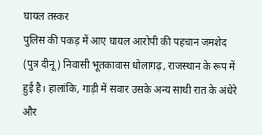घायल तस्कर
पुलिस की पकड़ में आए घायल आरोपी की पहचान जमशेद (पुत्र दीनू) निवासी भूतकावास धोलागढ़, राजस्थान के रूप में हुई है। हालांकि, गाड़ी में सवार उसके अन्य साथी रात के अंधेरे और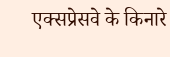एक्सप्रेसवे के किनारे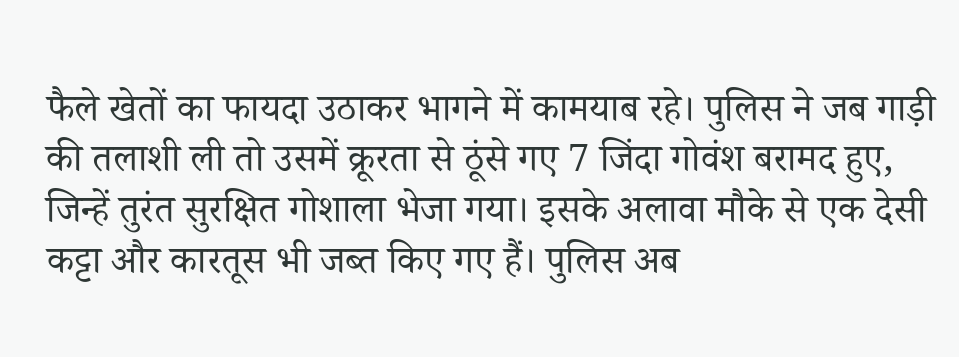फैले खेतों का फायदा उठाकर भागने में कामयाब रहे। पुलिस ने जब गाड़ी की तलाशी ली तो उसमें क्रूरता से ठूंसे गए 7 जिंदा गोवंश बरामद हुए, जिन्हें तुरंत सुरक्षित गोशाला भेजा गया। इसके अलावा मौके से एक देसी कट्टा और कारतूस भी जब्त किए गए हैं। पुलिस अब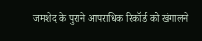जमशेद के पुराने आपराधिक रिकॉर्ड को खंगालने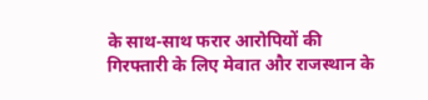के साथ-साथ फरार आरोपियों की गिरफ्तारी के लिए मेवात और राजस्थान के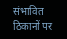संभावित ठिकानों पर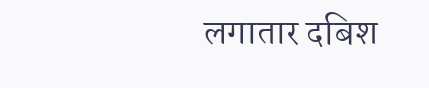लगातार दबिश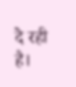दे रही है।